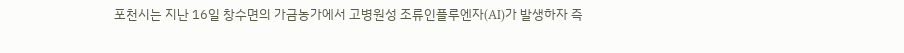포천시는 지난 16일 창수면의 가금농가에서 고병원성 조류인플루엔자(AI)가 발생하자 즉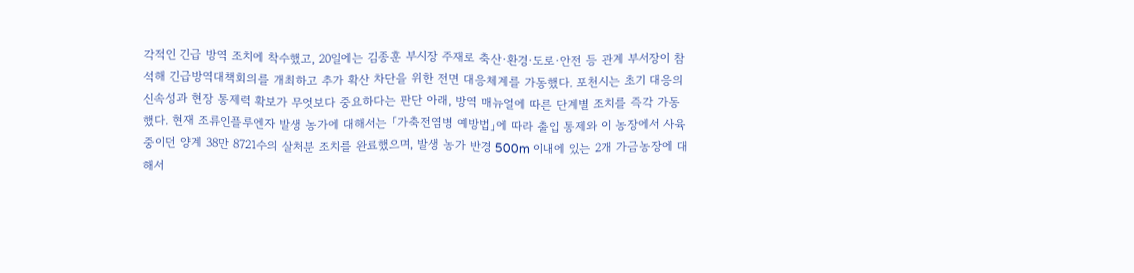각적인 긴급 방역 조치에 착수했고, 20일에는 김종훈 부시장 주재로 축산·환경·도로·안전 등 관계 부서장이 참석해 긴급방역대책회의를 개최하고 추가 확산 차단을 위한 전면 대응체계를 가동했다. 포천시는 초기 대응의 신속성과 현장 통제력 확보가 무엇보다 중요하다는 판단 아래, 방역 매뉴얼에 따른 단계별 조치를 즉각 가동했다. 현재 조류인플루엔자 발생 농가에 대해서는 「가축전염병 예방법」에 따라 출입 통제와 이 농장에서 사육 중이던 양계 38만 8721수의 살처분 조치를 완료했으며, 발생 농가 반경 500m 이내에 있는 2개 가금농장에 대해서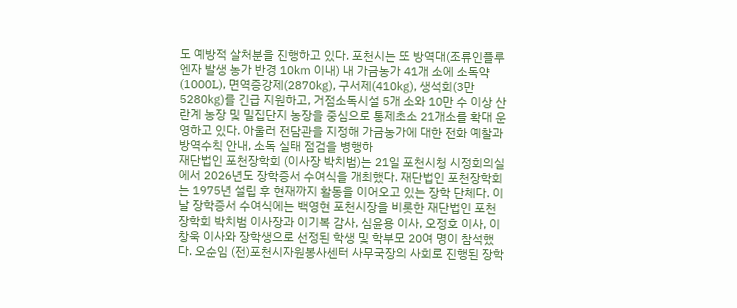도 예방적 살처분을 진행하고 있다. 포천시는 또 방역대(조류인플루엔자 발생 농가 반경 10㎞ 이내) 내 가금농가 41개 소에 소독약(1000L), 면역증강제(2870㎏), 구서제(410㎏), 생석회(3만5280㎏)를 긴급 지원하고, 거점소독시설 5개 소와 10만 수 이상 산란계 농장 및 밀집단지 농장을 중심으로 통제초소 21개소를 확대 운영하고 있다. 아울러 전담관을 지정해 가금농가에 대한 전화 예찰과 방역수칙 안내, 소독 실태 점검을 병행하
재단법인 포천장학회 (이사장 박치범)는 21일 포천시청 시정회의실에서 2026년도 장학증서 수여식을 개최했다. 재단법인 포천장학회는 1975년 설립 후 현재까지 활동을 이어오고 있는 장학 단체다. 이날 장학증서 수여식에는 백영현 포천시장을 비롯한 재단법인 포천장학회 박치범 이사장과 이기복 감사, 심윤용 이사, 오정호 이사, 이창욱 이사와 장학생으로 선정된 학생 및 학부모 20여 명이 참석했다. 오순임 (전)포천시자원봉사센터 사무국장의 사회로 진행된 장학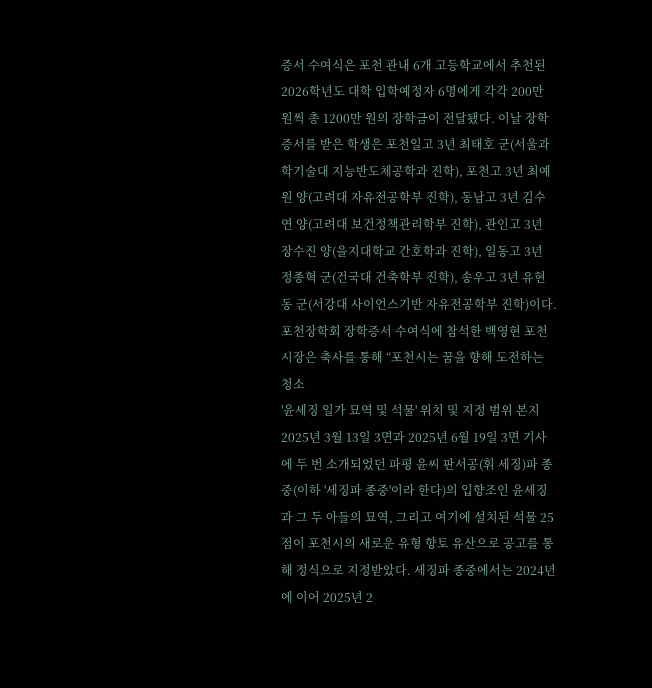증서 수여식은 포천 관내 6개 고등학교에서 추천된 2026학년도 대학 입학예정자 6명에게 각각 200만 원씩 총 1200만 원의 장학금이 전달됐다. 이날 장학증서를 받은 학생은 포천일고 3년 최태호 군(서울과학기술대 지능반도체공학과 진학), 포천고 3년 최예원 양(고려대 자유전공학부 진학), 동남고 3년 김수연 양(고려대 보건정책관리학부 진학), 관인고 3년 장수진 양(을지대학교 간호학과 진학), 일동고 3년 정종혁 군(건국대 건축학부 진학), 송우고 3년 유현동 군(서강대 사이언스기반 자유전공학부 진학)이다. 포천장학회 장학증서 수여식에 참석한 백영현 포천시장은 축사를 통해 “포천시는 꿈을 향해 도전하는 청소
'윤세징 일가 묘역 및 석물' 위치 및 지정 범위 본지 2025년 3월 13일 3면과 2025년 6월 19일 3면 기사에 두 번 소개되었던 파평 윤씨 판서공(휘 세징)파 종중(이하 '세징파 종중'이라 한다)의 입향조인 윤세징과 그 두 아들의 묘역, 그리고 여기에 설치된 석물 25점이 포천시의 새로운 유형 향토 유산으로 공고를 통해 정식으로 지정받았다. 세징파 종중에서는 2024년에 이어 2025년 2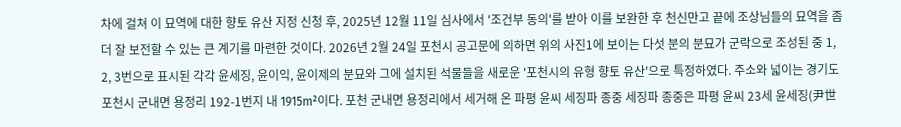차에 걸쳐 이 묘역에 대한 향토 유산 지정 신청 후, 2025년 12월 11일 심사에서 '조건부 동의'를 받아 이를 보완한 후 천신만고 끝에 조상님들의 묘역을 좀 더 잘 보전할 수 있는 큰 계기를 마련한 것이다. 2026년 2월 24일 포천시 공고문에 의하면 위의 사진1에 보이는 다섯 분의 분묘가 군락으로 조성된 중 1, 2, 3번으로 표시된 각각 윤세징, 윤이익, 윤이제의 분묘와 그에 설치된 석물들을 새로운 '포천시의 유형 향토 유산'으로 특정하였다. 주소와 넓이는 경기도 포천시 군내면 용정리 192-1번지 내 1915m²이다. 포천 군내면 용정리에서 세거해 온 파평 윤씨 세징파 종중 세징파 종중은 파평 윤씨 23세 윤세징(尹世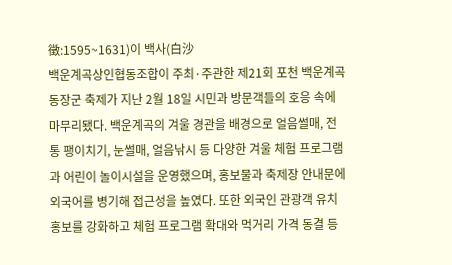徵:1595~1631)이 백사(白沙
백운계곡상인협동조합이 주최·주관한 제21회 포천 백운계곡 동장군 축제가 지난 2월 18일 시민과 방문객들의 호응 속에 마무리됐다. 백운계곡의 겨울 경관을 배경으로 얼음썰매, 전통 팽이치기, 눈썰매, 얼음낚시 등 다양한 겨울 체험 프로그램과 어린이 놀이시설을 운영했으며, 홍보물과 축제장 안내문에 외국어를 병기해 접근성을 높였다. 또한 외국인 관광객 유치 홍보를 강화하고 체험 프로그램 확대와 먹거리 가격 동결 등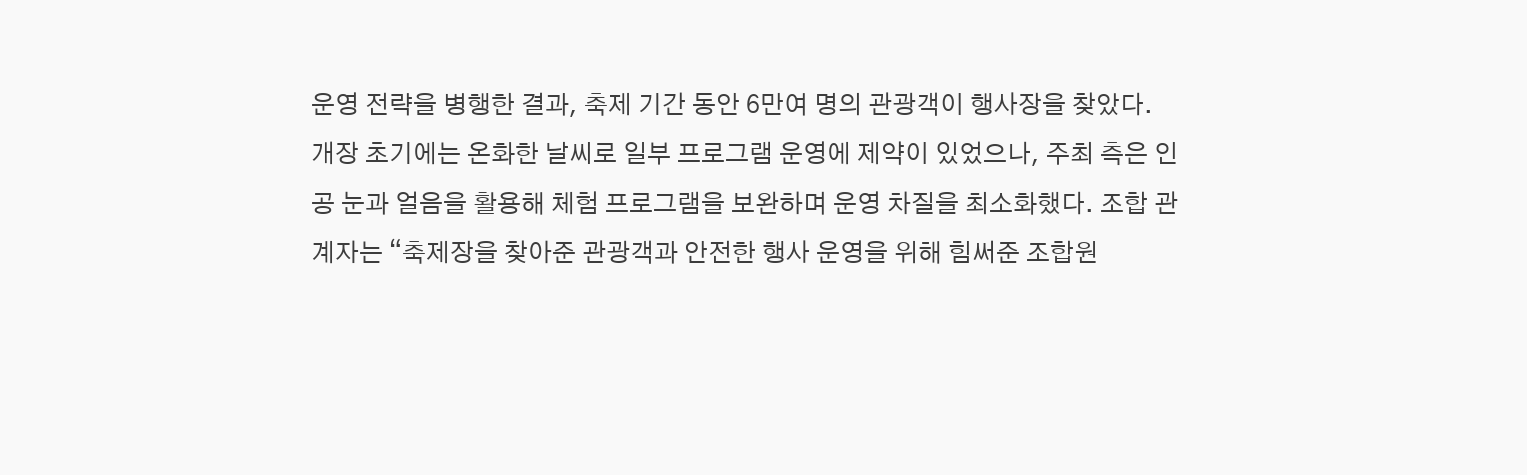운영 전략을 병행한 결과, 축제 기간 동안 6만여 명의 관광객이 행사장을 찾았다. 개장 초기에는 온화한 날씨로 일부 프로그램 운영에 제약이 있었으나, 주최 측은 인공 눈과 얼음을 활용해 체험 프로그램을 보완하며 운영 차질을 최소화했다. 조합 관계자는 “축제장을 찾아준 관광객과 안전한 행사 운영을 위해 힘써준 조합원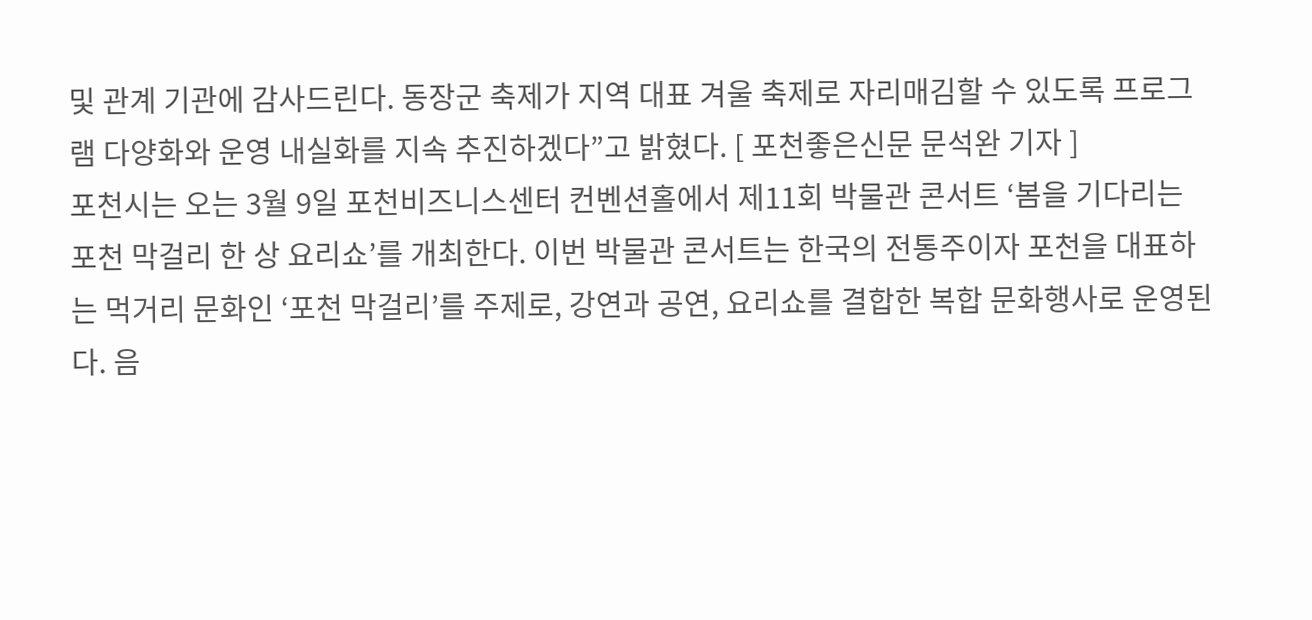및 관계 기관에 감사드린다. 동장군 축제가 지역 대표 겨울 축제로 자리매김할 수 있도록 프로그램 다양화와 운영 내실화를 지속 추진하겠다”고 밝혔다. [ 포천좋은신문 문석완 기자 ]
포천시는 오는 3월 9일 포천비즈니스센터 컨벤션홀에서 제11회 박물관 콘서트 ‘봄을 기다리는 포천 막걸리 한 상 요리쇼’를 개최한다. 이번 박물관 콘서트는 한국의 전통주이자 포천을 대표하는 먹거리 문화인 ‘포천 막걸리’를 주제로, 강연과 공연, 요리쇼를 결합한 복합 문화행사로 운영된다. 음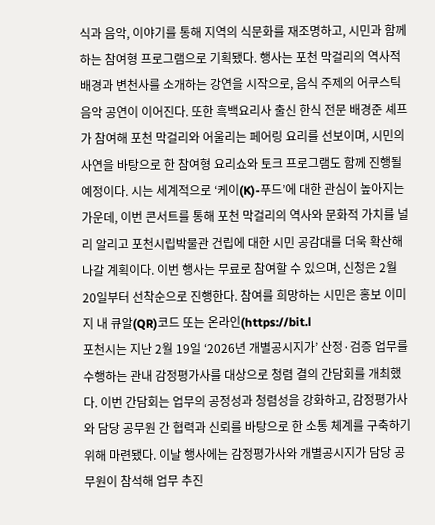식과 음악, 이야기를 통해 지역의 식문화를 재조명하고, 시민과 함께하는 참여형 프로그램으로 기획됐다. 행사는 포천 막걸리의 역사적 배경과 변천사를 소개하는 강연을 시작으로, 음식 주제의 어쿠스틱 음악 공연이 이어진다. 또한 흑백요리사 출신 한식 전문 배경준 셰프가 참여해 포천 막걸리와 어울리는 페어링 요리를 선보이며, 시민의 사연을 바탕으로 한 참여형 요리쇼와 토크 프로그램도 함께 진행될 예정이다. 시는 세계적으로 ‘케이(K)-푸드’에 대한 관심이 높아지는 가운데, 이번 콘서트를 통해 포천 막걸리의 역사와 문화적 가치를 널리 알리고 포천시립박물관 건립에 대한 시민 공감대를 더욱 확산해 나갈 계획이다. 이번 행사는 무료로 참여할 수 있으며, 신청은 2월 20일부터 선착순으로 진행한다. 참여를 희망하는 시민은 홍보 이미지 내 큐알(QR)코드 또는 온라인(https://bit.l
포천시는 지난 2월 19일 ‘2026년 개별공시지가’ 산정·검증 업무를 수행하는 관내 감정평가사를 대상으로 청렴 결의 간담회를 개최했다. 이번 간담회는 업무의 공정성과 청렴성을 강화하고, 감정평가사와 담당 공무원 간 협력과 신뢰를 바탕으로 한 소통 체계를 구축하기 위해 마련됐다. 이날 행사에는 감정평가사와 개별공시지가 담당 공무원이 참석해 업무 추진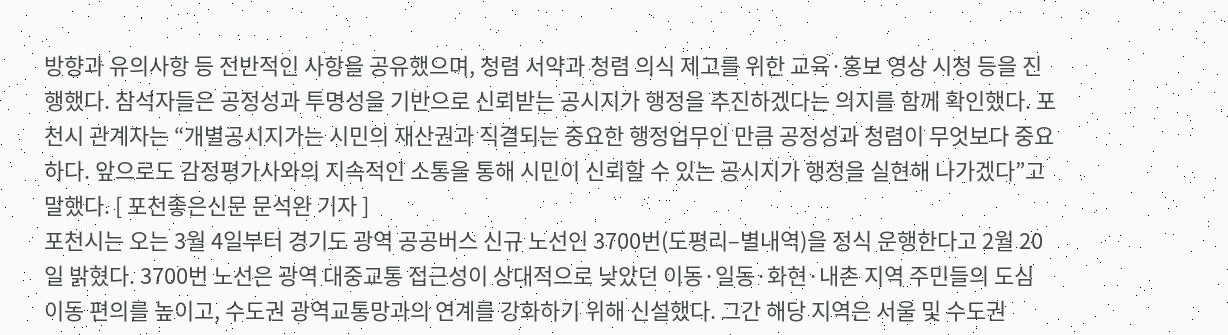방향과 유의사항 등 전반적인 사항을 공유했으며, 청렴 서약과 청렴 의식 제고를 위한 교육·홍보 영상 시청 등을 진행했다. 참석자들은 공정성과 투명성을 기반으로 신뢰받는 공시지가 행정을 추진하겠다는 의지를 함께 확인했다. 포천시 관계자는 “개별공시지가는 시민의 재산권과 직결되는 중요한 행정업무인 만큼 공정성과 청렴이 무엇보다 중요하다. 앞으로도 감정평가사와의 지속적인 소통을 통해 시민이 신뢰할 수 있는 공시지가 행정을 실현해 나가겠다”고 말했다. [ 포천좋은신문 문석완 기자 ]
포천시는 오는 3월 4일부터 경기도 광역 공공버스 신규 노선인 3700번(도평리–별내역)을 정식 운행한다고 2월 20일 밝혔다. 3700번 노선은 광역 대중교통 접근성이 상대적으로 낮았던 이동·일동·화현·내촌 지역 주민들의 도심 이동 편의를 높이고, 수도권 광역교통망과의 연계를 강화하기 위해 신설했다. 그간 해당 지역은 서울 및 수도권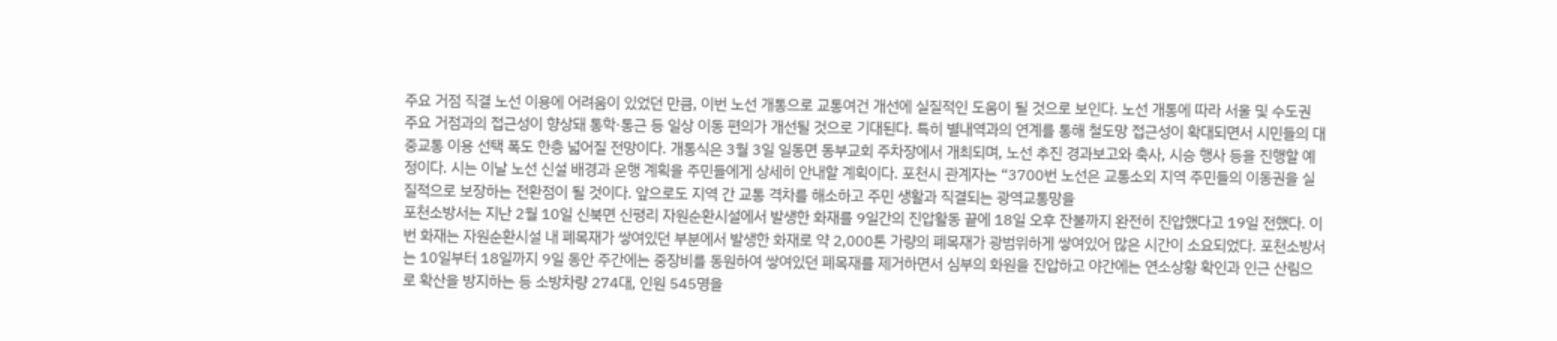주요 거점 직결 노선 이용에 어려움이 있었던 만큼, 이번 노선 개통으로 교통여건 개선에 실질적인 도움이 될 것으로 보인다. 노선 개통에 따라 서울 및 수도권 주요 거점과의 접근성이 향상돼 통학·통근 등 일상 이동 편의가 개선될 것으로 기대된다. 특히 별내역과의 연계를 통해 철도망 접근성이 확대되면서 시민들의 대중교통 이용 선택 폭도 한층 넓어질 전망이다. 개통식은 3월 3일 일동면 동부교회 주차장에서 개최되며, 노선 추진 경과보고와 축사, 시승 행사 등을 진행할 예정이다. 시는 이날 노선 신설 배경과 운행 계획을 주민들에게 상세히 안내할 계획이다. 포천시 관계자는 “3700번 노선은 교통소외 지역 주민들의 이동권을 실질적으로 보장하는 전환점이 될 것이다. 앞으로도 지역 간 교통 격차를 해소하고 주민 생활과 직결되는 광역교통망을
포천소방서는 지난 2월 10일 신북면 신평리 자원순환시설에서 발생한 화재를 9일간의 진압활동 끝에 18일 오후 잔불까지 완전히 진압했다고 19일 전했다. 이번 화재는 자원순환시설 내 폐목재가 쌓여있던 부분에서 발생한 화재로 약 2,000톤 가량의 폐목재가 광범위하게 쌓여있어 많은 시간이 소요되었다. 포천소방서는 10일부터 18일까지 9일 동안 주간에는 중장비를 동원하여 쌓여있던 폐목재를 제거하면서 심부의 화원을 진압하고 야간에는 연소상황 확인과 인근 산림으로 확산을 방지하는 등 소방차량 274대, 인원 545명을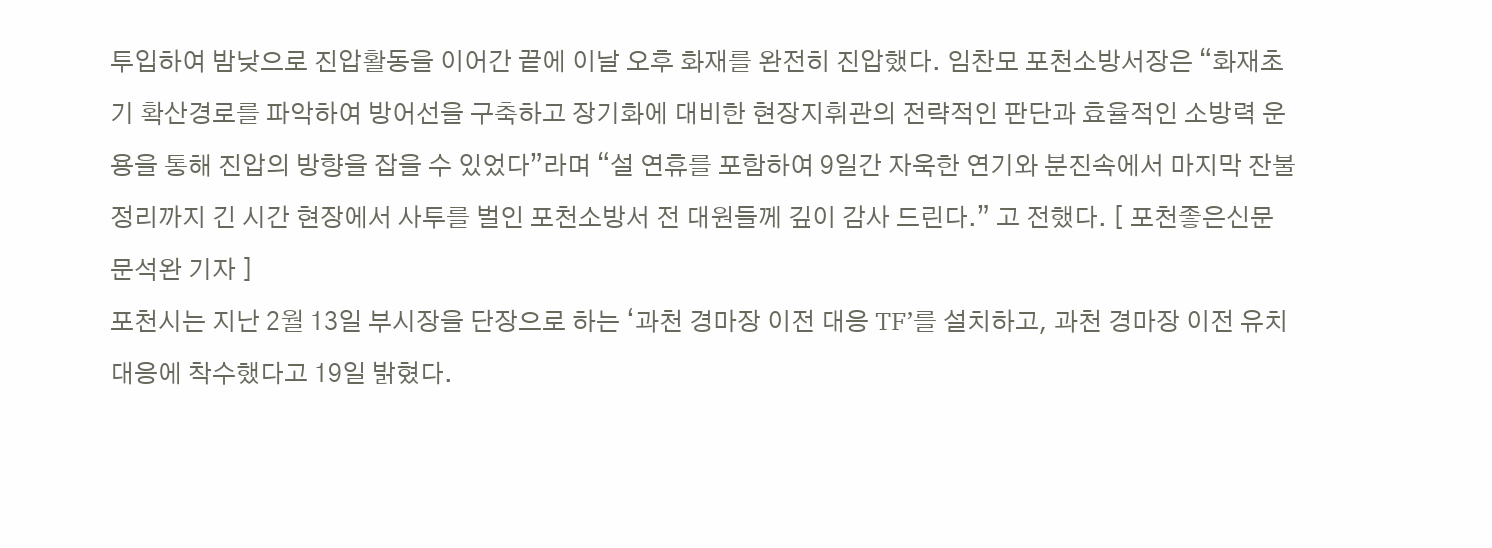투입하여 밤낮으로 진압활동을 이어간 끝에 이날 오후 화재를 완전히 진압했다. 임찬모 포천소방서장은 “화재초기 확산경로를 파악하여 방어선을 구축하고 장기화에 대비한 현장지휘관의 전략적인 판단과 효율적인 소방력 운용을 통해 진압의 방향을 잡을 수 있었다”라며 “설 연휴를 포함하여 9일간 자욱한 연기와 분진속에서 마지막 잔불정리까지 긴 시간 현장에서 사투를 벌인 포천소방서 전 대원들께 깊이 감사 드린다.” 고 전했다. [ 포천좋은신문 문석완 기자 ]
포천시는 지난 2월 13일 부시장을 단장으로 하는 ‘과천 경마장 이전 대응 TF’를 설치하고, 과천 경마장 이전 유치 대응에 착수했다고 19일 밝혔다.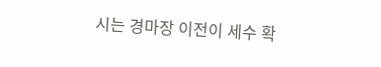시는 경마장 이전이 세수 확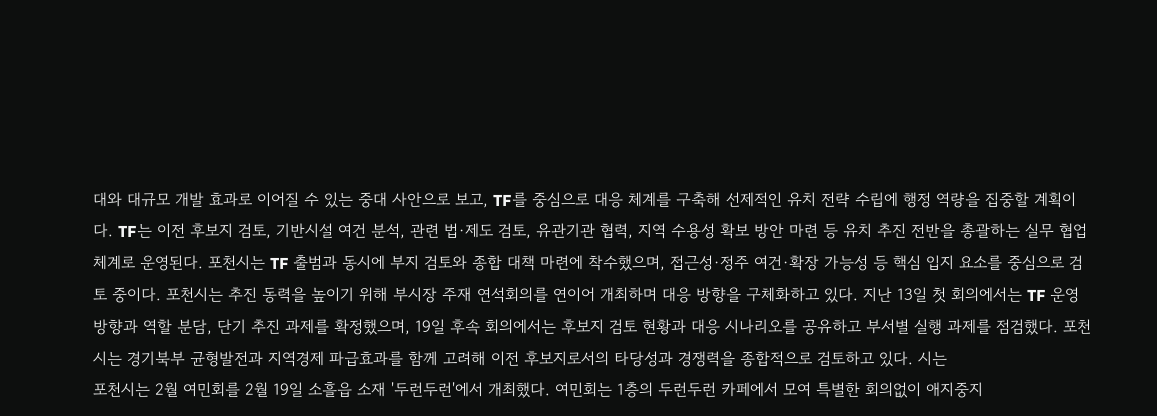대와 대규모 개발 효과로 이어질 수 있는 중대 사안으로 보고, TF를 중심으로 대응 체계를 구축해 선제적인 유치 전략 수립에 행정 역량을 집중할 계획이다. TF는 이전 후보지 검토, 기반시설 여건 분석, 관련 법·제도 검토, 유관기관 협력, 지역 수용성 확보 방안 마련 등 유치 추진 전반을 총괄하는 실무 협업 체계로 운영된다. 포천시는 TF 출범과 동시에 부지 검토와 종합 대책 마련에 착수했으며, 접근성·정주 여건·확장 가능성 등 핵심 입지 요소를 중심으로 검토 중이다. 포천시는 추진 동력을 높이기 위해 부시장 주재 연석회의를 연이어 개최하며 대응 방향을 구체화하고 있다. 지난 13일 첫 회의에서는 TF 운영 방향과 역할 분담, 단기 추진 과제를 확정했으며, 19일 후속 회의에서는 후보지 검토 현황과 대응 시나리오를 공유하고 부서별 실행 과제를 점검했다. 포천시는 경기북부 균형발전과 지역경제 파급효과를 함께 고려해 이전 후보지로서의 타당성과 경쟁력을 종합적으로 검토하고 있다. 시는
포천시는 2월 여민회를 2월 19일 소흘읍 소재 '두런두런'에서 개최했다. 여민회는 1층의 두런두런 카페에서 모여 특별한 회의없이 애지중지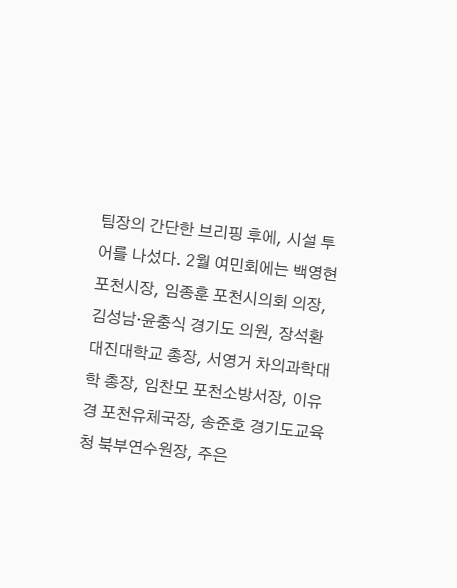팀장의 간단한 브리핑 후에, 시설 투어를 나섰다. 2월 여민회에는 백영현 포천시장, 임종훈 포천시의회 의장, 김성남·윤충식 경기도 의원, 장석환 대진대학교 총장, 서영거 차의과학대학 총장, 임찬모 포천소방서장, 이유경 포천유체국장, 송준호 경기도교육청 북부연수원장, 주은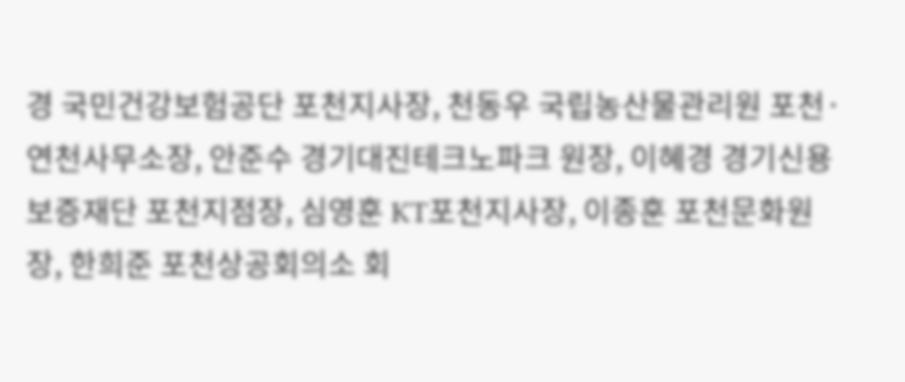경 국민건강보험공단 포천지사장, 천동우 국립농산물관리원 포천·연천사무소장, 안준수 경기대진테크노파크 원장, 이혜경 경기신용보증재단 포천지점장, 심영훈 KT포천지사장, 이종훈 포천문화원장, 한희준 포천상공회의소 회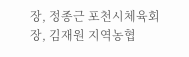장, 정종근 포천시체육회장, 김재원 지역농협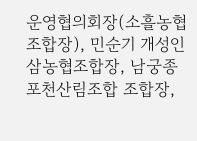운영협의회장(소흘농협 조합장), 민순기 개성인삼농협조합장, 남궁종 포천산림조합 조합장,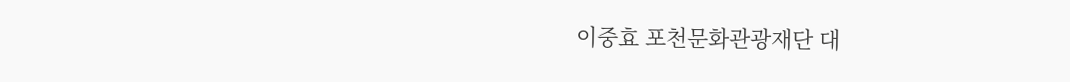이중효 포천문화관광재단 대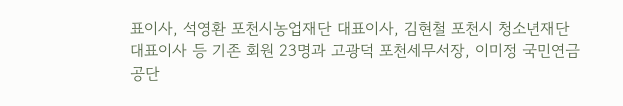표이사, 석영환 포천시농업재단 대표이사, 김현철 포천시 청소년재단 대표이사 등 기존 회원 23명과 고광덕 포천세무서장, 이미정 국민연금공단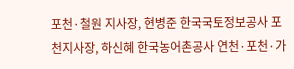포천·철원 지사장, 현병준 한국국토정보공사 포천지사장, 하신혜 한국농어촌공사 연천·포천·가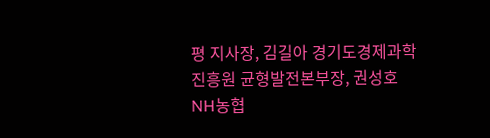평 지사장, 김길아 경기도경제과학진흥원 균형발전본부장, 권성호 NH농협